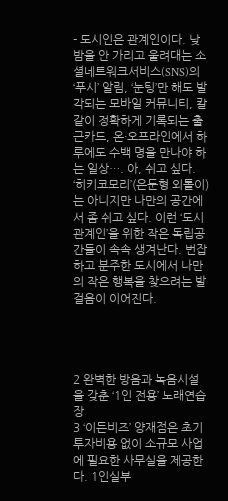- 도시인은 관계인이다. 낮밤을 안 가리고 울려대는 소셜네트워크서비스(SNS)의 ‘푸시’ 알림, ‘눈팅’만 해도 발각되는 모바일 커뮤니티, 칼같이 정확하게 기록되는 출근카드, 온·오프라인에서 하루에도 수백 명을 만나야 하는 일상…. 아, 쉬고 싶다. ‘히키코모리’(은둔형 외톨이)는 아니지만 나만의 공간에서 좀 쉬고 싶다. 이런 ‘도시관계인’을 위한 작은 독립공간들이 속속 생겨난다. 번잡하고 분주한 도시에서 나만의 작은 행복을 찾으려는 발걸음이 이어진다.




2 완벽한 방음과 녹음시설을 갖춘 ‘1인 전용’ 노래연습장
3 ‘이든비즈’ 양재점은 초기 투자비용 없이 소규모 사업에 필요한 사무실을 제공한다. 1인실부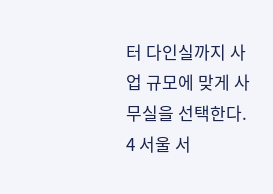터 다인실까지 사업 규모에 맞게 사무실을 선택한다.
4 서울 서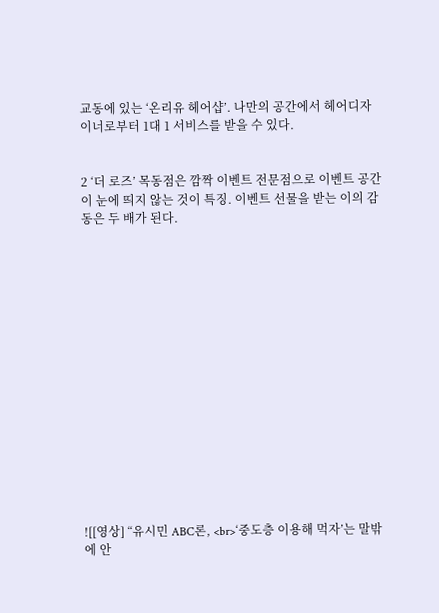교동에 있는 ‘온리유 헤어샵’. 나만의 공간에서 헤어디자이너로부터 1대 1 서비스를 받을 수 있다.


2 ‘더 로즈’ 목동점은 깜짝 이벤트 전문점으로 이벤트 공간이 눈에 띄지 않는 것이 특징. 이벤트 선물을 받는 이의 감동은 두 배가 된다.
















![[영상] “유시민 ABC론, <br>‘중도층 이용해 먹자’는 말밖에 안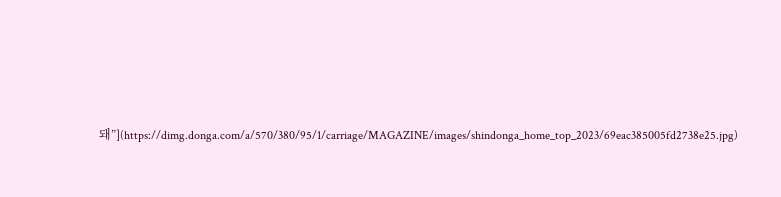돼”](https://dimg.donga.com/a/570/380/95/1/carriage/MAGAZINE/images/shindonga_home_top_2023/69eac385005fd2738e25.jpg)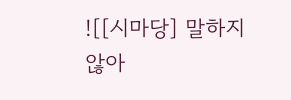![[시마당] 말하지 않아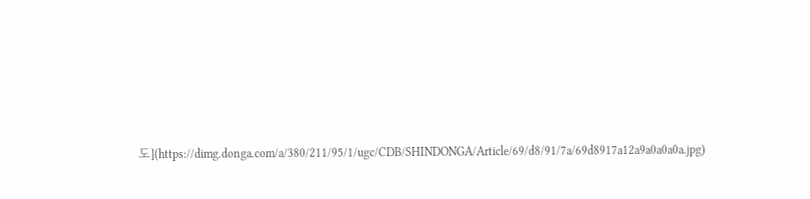도](https://dimg.donga.com/a/380/211/95/1/ugc/CDB/SHINDONGA/Article/69/d8/91/7a/69d8917a12a9a0a0a0a.jpg)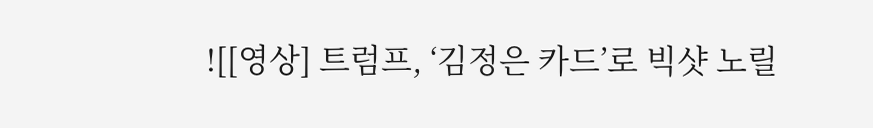![[영상] 트럼프, ‘김정은 카드’로 빅샷 노릴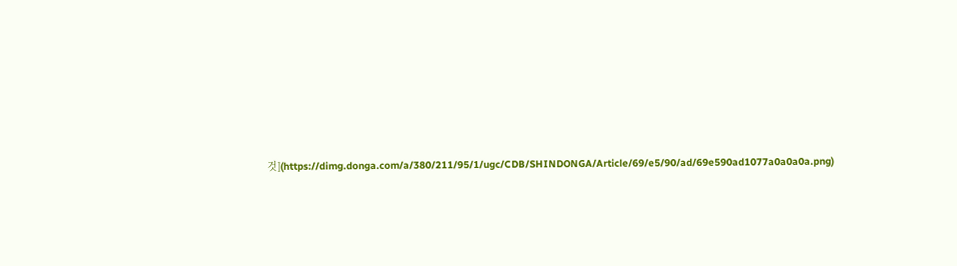것](https://dimg.donga.com/a/380/211/95/1/ugc/CDB/SHINDONGA/Article/69/e5/90/ad/69e590ad1077a0a0a0a.png)